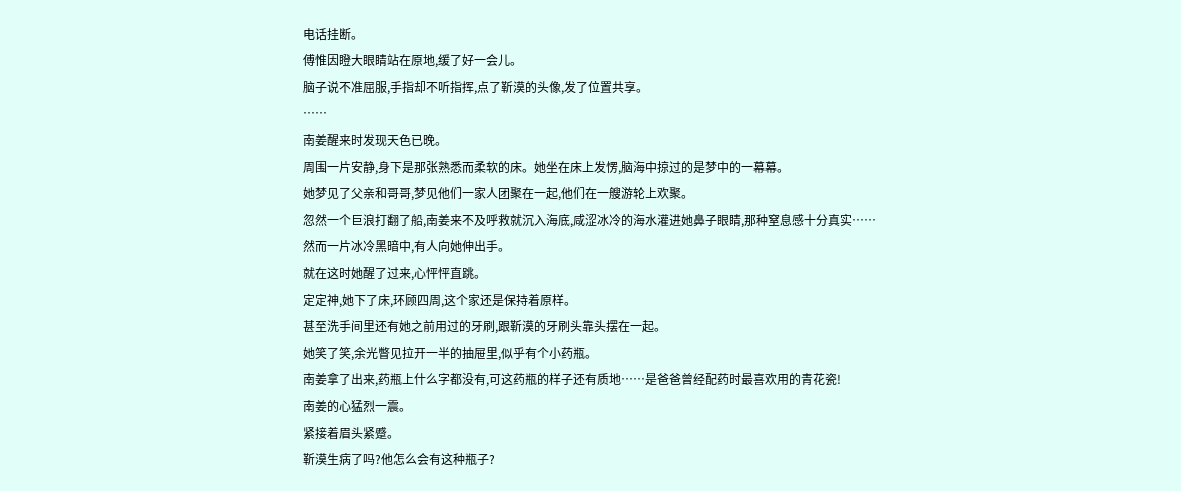电话挂断。
傅惟因瞪大眼睛站在原地,缓了好一会儿。
脑子说不准屈服,手指却不听指挥,点了靳漠的头像,发了位置共享。
……
南姜醒来时发现天色已晚。
周围一片安静,身下是那张熟悉而柔软的床。她坐在床上发愣,脑海中掠过的是梦中的一幕幕。
她梦见了父亲和哥哥,梦见他们一家人团聚在一起,他们在一艘游轮上欢聚。
忽然一个巨浪打翻了船,南姜来不及呼救就沉入海底,咸涩冰冷的海水灌进她鼻子眼睛,那种窒息感十分真实……
然而一片冰冷黑暗中,有人向她伸出手。
就在这时她醒了过来,心怦怦直跳。
定定神,她下了床,环顾四周,这个家还是保持着原样。
甚至洗手间里还有她之前用过的牙刷,跟靳漠的牙刷头靠头摆在一起。
她笑了笑,余光瞥见拉开一半的抽屉里,似乎有个小药瓶。
南姜拿了出来,药瓶上什么字都没有,可这药瓶的样子还有质地……是爸爸曾经配药时最喜欢用的青花瓷!
南姜的心猛烈一震。
紧接着眉头紧蹙。
靳漠生病了吗?他怎么会有这种瓶子?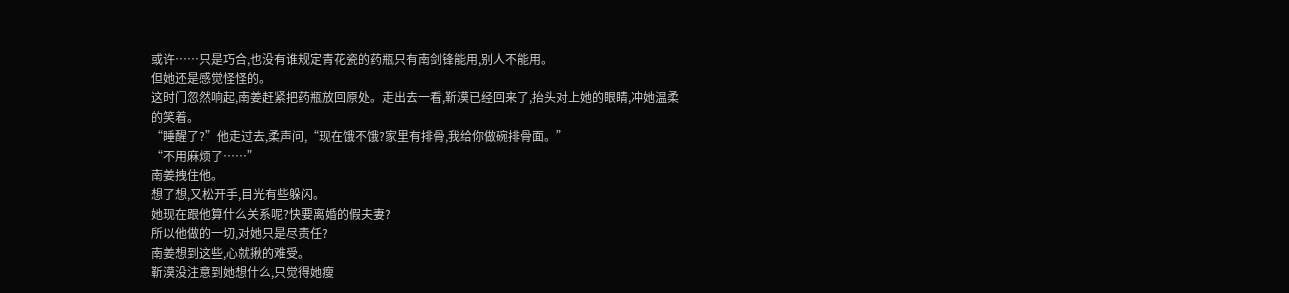或许……只是巧合,也没有谁规定青花瓷的药瓶只有南剑锋能用,别人不能用。
但她还是感觉怪怪的。
这时门忽然响起,南姜赶紧把药瓶放回原处。走出去一看,靳漠已经回来了,抬头对上她的眼睛,冲她温柔的笑着。
“睡醒了?”他走过去,柔声问,“现在饿不饿?家里有排骨,我给你做碗排骨面。”
“不用麻烦了……”
南姜拽住他。
想了想,又松开手,目光有些躲闪。
她现在跟他算什么关系呢?快要离婚的假夫妻?
所以他做的一切,对她只是尽责任?
南姜想到这些,心就揪的难受。
靳漠没注意到她想什么,只觉得她瘦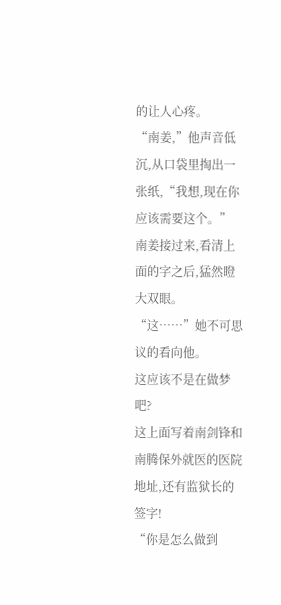的让人心疼。
“南姜,”他声音低沉,从口袋里掏出一张纸,“我想,现在你应该需要这个。”
南姜接过来,看清上面的字之后,猛然瞪大双眼。
“这……”她不可思议的看向他。
这应该不是在做梦吧?
这上面写着南剑锋和南腾保外就医的医院地址,还有监狱长的签字!
“你是怎么做到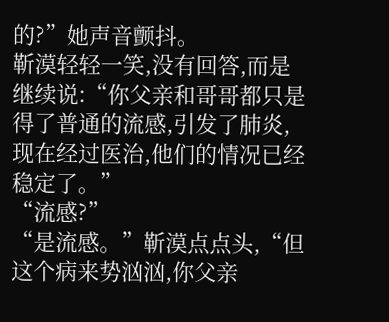的?”她声音颤抖。
靳漠轻轻一笑,没有回答,而是继续说:“你父亲和哥哥都只是得了普通的流感,引发了肺炎,现在经过医治,他们的情况已经稳定了。”
“流感?”
“是流感。”靳漠点点头,“但这个病来势汹汹,你父亲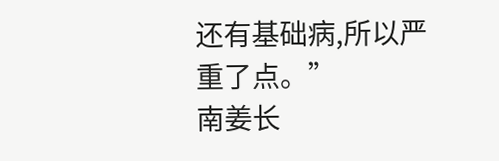还有基础病,所以严重了点。”
南姜长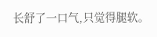长舒了一口气,只觉得腿软。